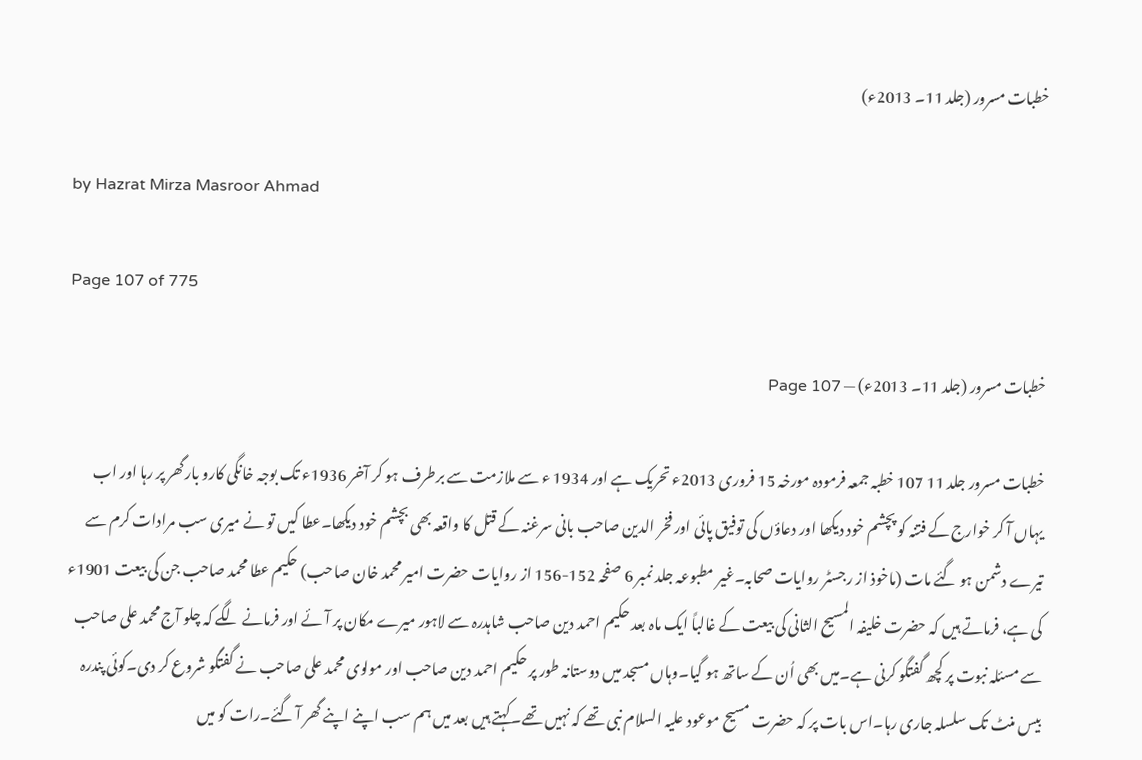خطبات مسرور (جلد 11۔ 2013ء)

by Hazrat Mirza Masroor Ahmad

Page 107 of 775

خطبات مسرور (جلد 11۔ 2013ء) — Page 107

خطبات مسرور جلد 11 107 خطبہ جمعہ فرمودہ مورخہ 15 فروری 2013ء تحریک ہے اور 1934 ء سے ملازمت سے برطرف ہو کر آخر 1936ء تک بوجہ خانگی کارو بارگھر پر رہا اور اب یہاں آ کر خوارج کے فتنہ کو پچشم خود دیکھا اور دعاؤں کی توفیق پائی اور فخر الدین صاحب بانی سرغنہ کے قتل کا واقعہ بھی بچشم خود دیکھا۔عطا کیں تو نے میری سب مرادات کرم سے تیرے دشمن ہو گئے مات (ماخوذ از رجسٹر روایات صحابہ۔غیر مطبوعہ جلد نمبر 6 صفحہ 152-156 از روایات حضرت امیر محمد خان صاحب) حکیم عطا محمد صاحب جن کی بیعت 1901ء کی ہے، فرماتے ہیں کہ حضرت خلیفہ المسیح الثانی کی بیعت کے غالباً ایک ماہ بعد حکیم احمد دین صاحب شاہدرہ سے لاہور میرے مکان پر آئے اور فرمانے لگے کہ چلو آج محمد علی صاحب سے مسئلہ نبوت پر کچھ گفتگو کرنی ہے۔میں بھی اُن کے ساتھ ہو گیا۔وہاں مسجد میں دوستانہ طور پر حکیم احمد دین صاحب اور مولوی محمد علی صاحب نے گفتگو شروع کر دی۔کوئی پندرہ بیس منٹ تک سلسلہ جاری رہا۔اس بات پر کہ حضرت مسیح موعود علیہ السلام نبی تھے کہ نہیں تھے۔کہتے ہیں بعد میں ہم سب اپنے اپنے گھر آ گئے۔رات کو میں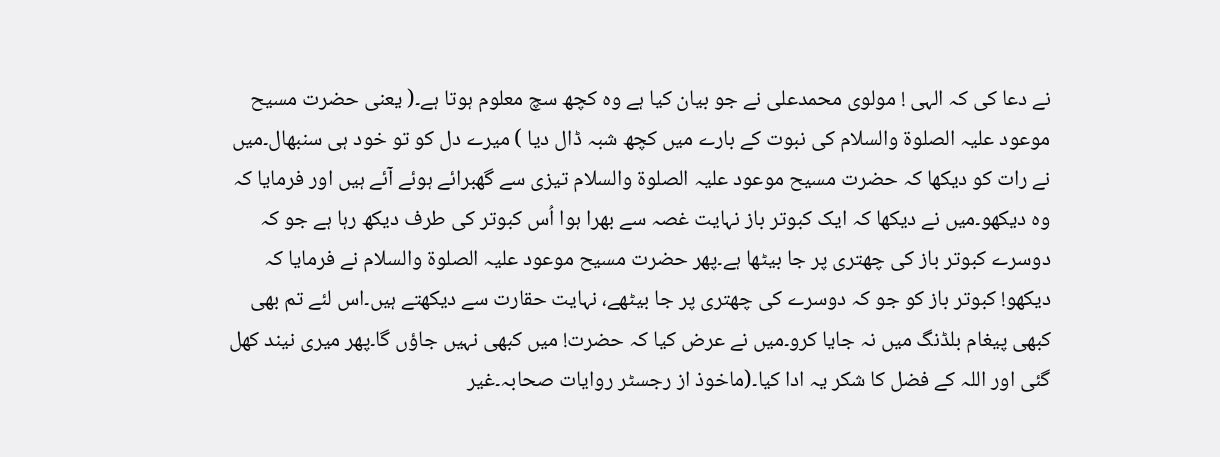نے دعا کی کہ الہی ! مولوی محمدعلی نے جو بیان کیا ہے وہ کچھ سچ معلوم ہوتا ہے۔( یعنی حضرت مسیح موعود علیہ الصلوۃ والسلام کی نبوت کے بارے میں کچھ شبہ ڈال دیا ) میرے دل کو تو خود ہی سنبھال۔میں نے رات کو دیکھا کہ حضرت مسیح موعود علیہ الصلوۃ والسلام تیزی سے گھبرائے ہوئے آئے ہیں اور فرمایا کہ وہ دیکھو۔میں نے دیکھا کہ ایک کبوتر باز نہایت غصہ سے بھرا ہوا اُس کبوتر کی طرف دیکھ رہا ہے جو کہ دوسرے کبوتر باز کی چھتری پر جا بیٹھا ہے۔پھر حضرت مسیح موعود علیہ الصلوۃ والسلام نے فرمایا کہ دیکھو! کبوتر باز کو جو کہ دوسرے کی چھتری پر جا بیٹھے، نہایت حقارت سے دیکھتے ہیں۔اس لئے تم بھی کبھی پیغام بلڈنگ میں نہ جایا کرو۔میں نے عرض کیا کہ حضرت! میں کبھی نہیں جاؤں گا۔پھر میری نیند کھل گئی اور اللہ کے فضل کا شکر یہ ادا کیا۔(ماخوذ از رجسٹر روایات صحابہ۔غیر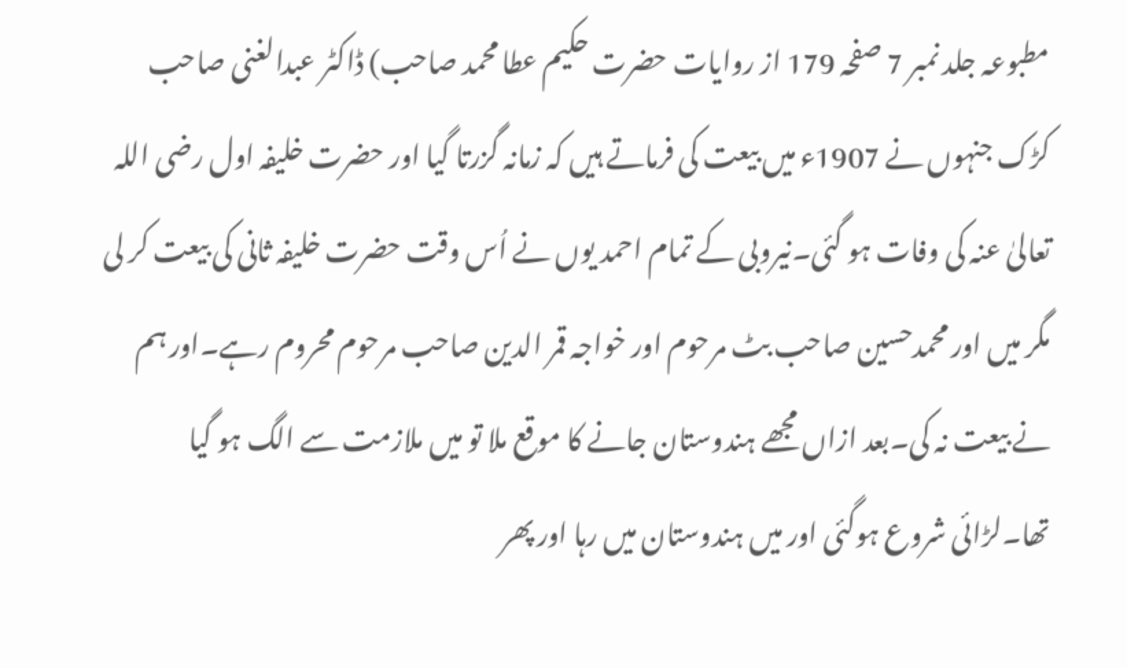مطبوعہ جلد نمبر 7 صفحہ 179 از روایات حضرت حکیم عطا محمد صاحب) ڈاکٹر عبدالغنی صاحب کڑک جنہوں نے 1907ء میں بیعت کی فرماتے ہیں کہ زمانہ گزرتا گیا اور حضرت خلیفہ اول رضی اللہ تعالیٰ عنہ کی وفات ہو گئی۔نیروبی کے تمام احمد یوں نے اُس وقت حضرت خلیفہ ثانی کی بیعت کر لی مگر میں اور محمدحسین صاحب بٹ مرحوم اور خواجہ قمر الدین صاحب مرحوم محروم رہے۔اور ہم نے بیعت نہ کی۔بعد ازاں مجھے ہندوستان جانے کا موقع ملا تو میں ملازمت سے الگ ہو گیا تھا۔لڑائی شروع ہوگئی اور میں ہندوستان میں رہا اور پھر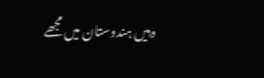وہیں ہندوستان میں مجھے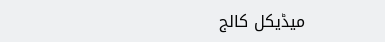میڈیکل کالج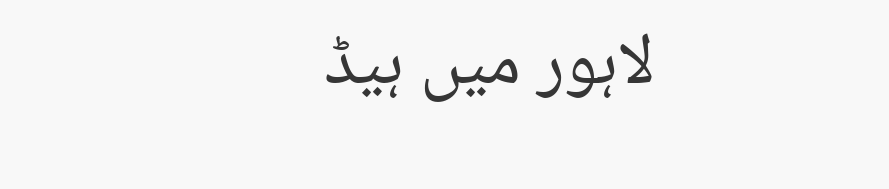لاہور میں ہیڈ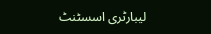لیبارٹری اسسٹنٹ